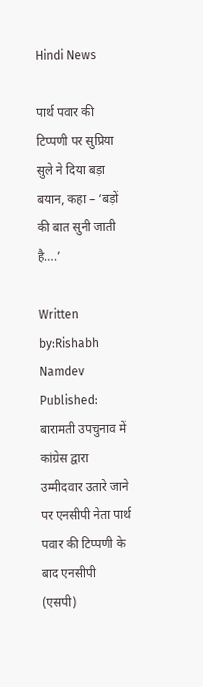Hindi News

पार्थ पवार की टिप्पणी पर सुप्रिया सुले ने दिया बड़ा बयान, कहा – ‘बड़ों की बात सुनी जाती है….’

Written by:Rishabh Namdev
Published:
बारामती उपचुनाव में कांग्रेस द्वारा उम्मीदवार उतारे जाने पर एनसीपी नेता पार्थ पवार की टिप्पणी के बाद एनसीपी (एसपी)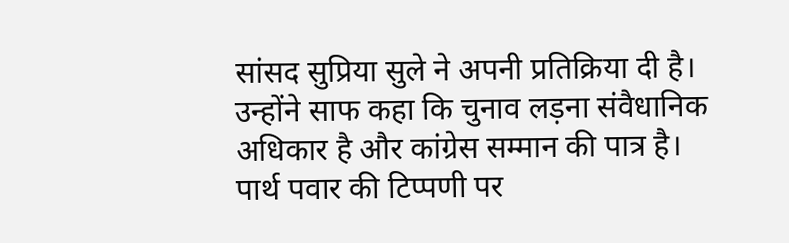सांसद सुप्रिया सुले ने अपनी प्रतिक्रिया दी है। उन्होंने साफ कहा कि चुनाव लड़ना संवैधानिक अधिकार है और कांग्रेस सम्मान की पात्र है।
पार्थ पवार की टिप्पणी पर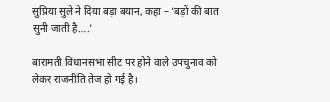सुप्रिया सुले ने दिया बड़ा बयान, कहा – ‘बड़ों की बात सुनी जाती है….’

बारामती विधानसभा सीट पर होने वाले उपचुनाव को लेकर राजनीति तेज हो गई है।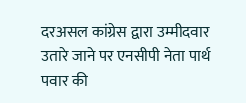दरअसल कांग्रेस द्वारा उम्मीदवार उतारे जाने पर एनसीपी नेता पार्थ पवार की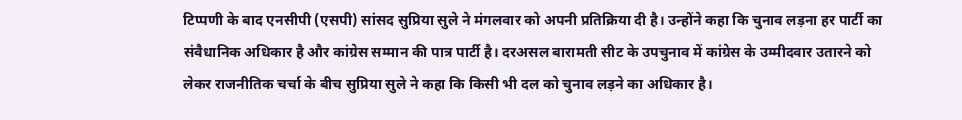टिप्पणी के बाद एनसीपी (एसपी) सांसद सुप्रिया सुले ने मंगलवार को अपनी प्रतिक्रिया दी है। उन्होंने कहा कि चुनाव लड़ना हर पार्टी का संवैधानिक अधिकार है और कांग्रेस सम्मान की पात्र पार्टी है। दरअसल बारामती सीट के उपचुनाव में कांग्रेस के उम्मीदवार उतारने को लेकर राजनीतिक चर्चा के बीच सुप्रिया सुले ने कहा कि किसी भी दल को चुनाव लड़ने का अधिकार है।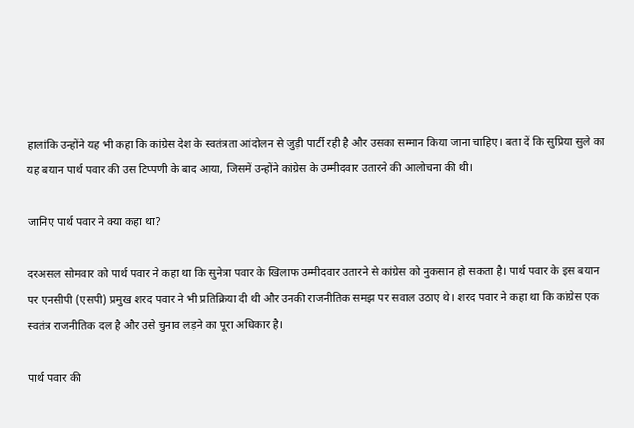हालांकि उन्होंने यह भी कहा कि कांग्रेस देश के स्वतंत्रता आंदोलन से जुड़ी पार्टी रही है और उसका सम्मान किया जाना चाहिए। बता दें कि सुप्रिया सुले का यह बयान पार्थ पवार की उस टिप्पणी के बाद आया, जिसमें उन्होंने कांग्रेस के उम्मीदवार उतारने की आलोचना की थी।

जानिए पार्थ पवार ने क्या कहा था?

दरअसल सोमवार को पार्थ पवार ने कहा था कि सुनेत्रा पवार के खिलाफ उम्मीदवार उतारने से कांग्रेस को नुकसान हो सकता है। पार्थ पवार के इस बयान पर एनसीपी (एसपी) प्रमुख शरद पवार ने भी प्रतिक्रिया दी थी और उनकी राजनीतिक समझ पर सवाल उठाए थे। शरद पवार ने कहा था कि कांग्रेस एक स्वतंत्र राजनीतिक दल है और उसे चुनाव लड़ने का पूरा अधिकार है।

पार्थ पवार की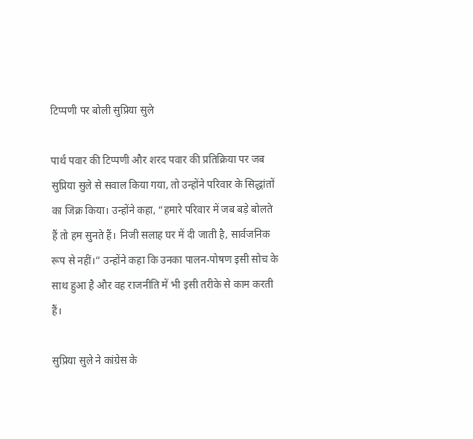टिप्पणी पर बोली सुप्रिया सुले

पार्थ पवार की टिप्पणी और शरद पवार की प्रतिक्रिया पर जब सुप्रिया सुले से सवाल किया गया, तो उन्होंने परिवार के सिद्धांतों का जिक्र किया। उन्होंने कहा, “हमारे परिवार में जब बड़े बोलते हैं तो हम सुनते हैं। निजी सलाह घर में दी जाती है, सार्वजनिक रूप से नहीं।” उन्होंने कहा कि उनका पालन-पोषण इसी सोच के साथ हुआ है और वह राजनीति में भी इसी तरीके से काम करती हैं।

सुप्रिया सुले ने कांग्रेस के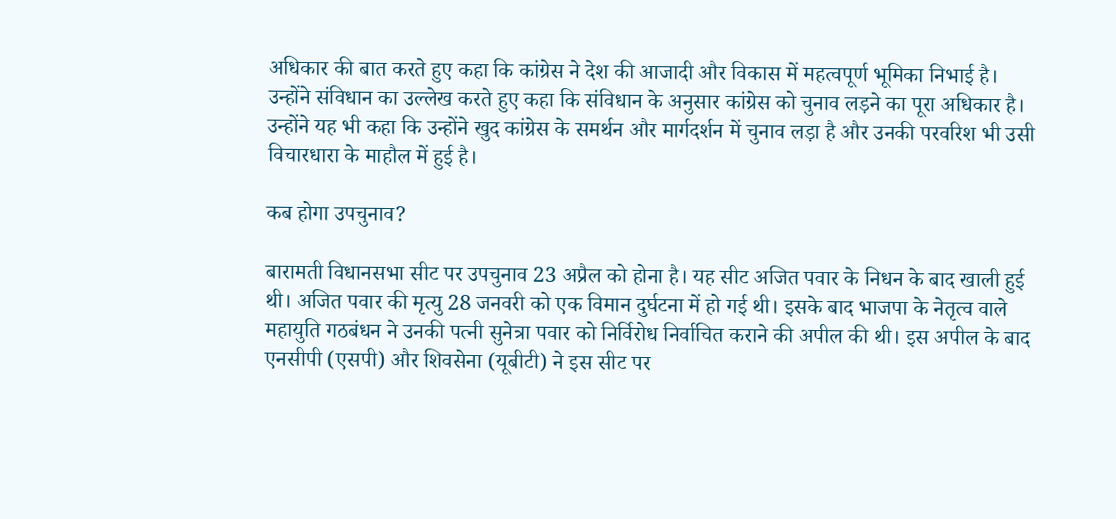अधिकार की बात करते हुए कहा कि कांग्रेस ने देश की आजादी और विकास में महत्वपूर्ण भूमिका निभाई है। उन्होंने संविधान का उल्लेख करते हुए कहा कि संविधान के अनुसार कांग्रेस को चुनाव लड़ने का पूरा अधिकार है। उन्होंने यह भी कहा कि उन्होंने खुद कांग्रेस के समर्थन और मार्गदर्शन में चुनाव लड़ा है और उनकी परवरिश भी उसी विचारधारा के माहौल में हुई है।

कब होगा उपचुनाव?

बारामती विधानसभा सीट पर उपचुनाव 23 अप्रैल को होना है। यह सीट अजित पवार के निधन के बाद खाली हुई थी। अजित पवार की मृत्यु 28 जनवरी को एक विमान दुर्घटना में हो गई थी। इसके बाद भाजपा के नेतृत्व वाले महायुति गठबंधन ने उनकी पत्नी सुनेत्रा पवार को निर्विरोध निर्वाचित कराने की अपील की थी। इस अपील के बाद एनसीपी (एसपी) और शिवसेना (यूबीटी) ने इस सीट पर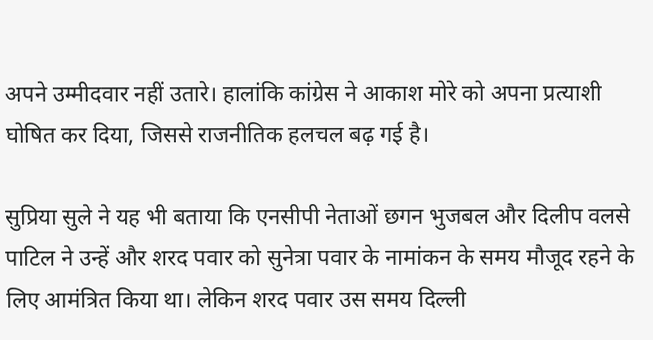अपने उम्मीदवार नहीं उतारे। हालांकि कांग्रेस ने आकाश मोरे को अपना प्रत्याशी घोषित कर दिया, जिससे राजनीतिक हलचल बढ़ गई है।

सुप्रिया सुले ने यह भी बताया कि एनसीपी नेताओं छगन भुजबल और दिलीप वलसे पाटिल ने उन्हें और शरद पवार को सुनेत्रा पवार के नामांकन के समय मौजूद रहने के लिए आमंत्रित किया था। लेकिन शरद पवार उस समय दिल्ली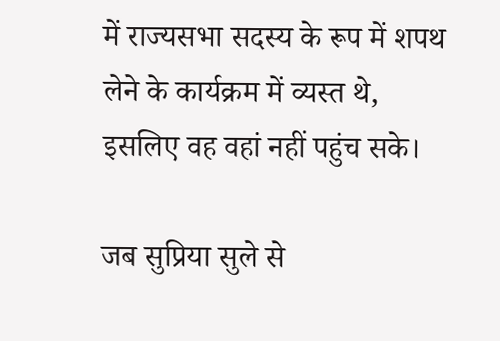में राज्यसभा सदस्य के रूप में शपथ लेने के कार्यक्रम में व्यस्त थे, इसलिए वह वहां नहीं पहुंच सके।

जब सुप्रिया सुले से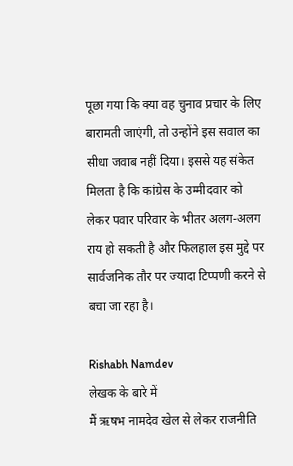पूछा गया कि क्या वह चुनाव प्रचार के लिए बारामती जाएंगी, तो उन्होंने इस सवाल का सीधा जवाब नहीं दिया। इससे यह संकेत मिलता है कि कांग्रेस के उम्मीदवार को लेकर पवार परिवार के भीतर अलग-अलग राय हो सकती है और फिलहाल इस मुद्दे पर सार्वजनिक तौर पर ज्यादा टिप्पणी करने से बचा जा रहा है।

Rishabh Namdev
लेखक के बारे में
मैं ऋषभ नामदेव खेल से लेकर राजनीति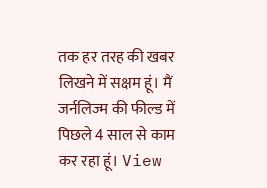तक हर तरह की खबर लिखने में सक्षम हूं। मैं जर्नलिज्म की फील्ड में पिछले 4 साल से काम कर रहा हूं। View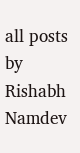all posts by Rishabh Namdev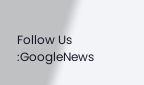Follow Us :GoogleNews